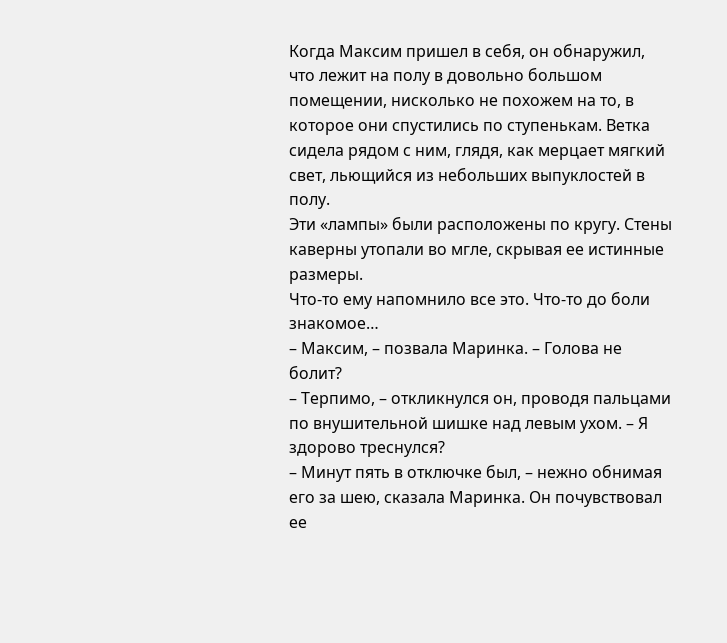Когда Максим пришел в себя, он обнаружил, что лежит на полу в довольно большом помещении, нисколько не похожем на то, в которое они спустились по ступенькам. Ветка сидела рядом с ним, глядя, как мерцает мягкий свет, льющийся из небольших выпуклостей в полу.
Эти «лампы» были расположены по кругу. Стены каверны утопали во мгле, скрывая ее истинные размеры.
Что-то ему напомнило все это. Что-то до боли знакомое…
– Максим, – позвала Маринка. – Голова не болит?
– Терпимо, – откликнулся он, проводя пальцами по внушительной шишке над левым ухом. – Я здорово треснулся?
– Минут пять в отключке был, – нежно обнимая его за шею, сказала Маринка. Он почувствовал ее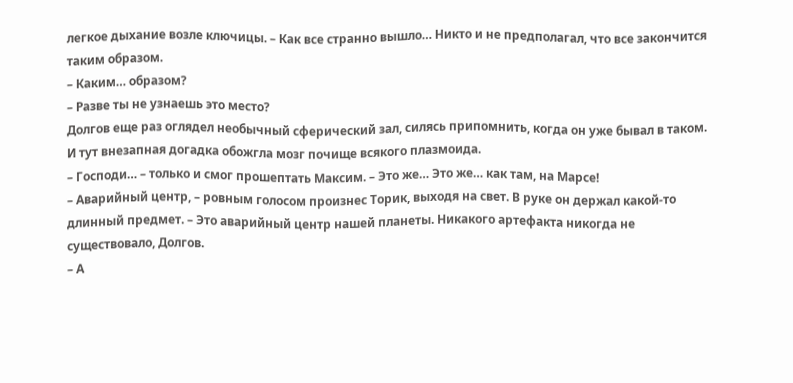легкое дыхание возле ключицы. – Как все странно вышло… Никто и не предполагал, что все закончится таким образом.
– Каким… образом?
– Разве ты не узнаешь это место?
Долгов еще раз оглядел необычный сферический зал, силясь припомнить, когда он уже бывал в таком.
И тут внезапная догадка обожгла мозг почище всякого плазмоида.
– Господи… – только и смог прошептать Максим. – Это же… Это же… как там, на Марсе!
– Аварийный центр, – ровным голосом произнес Торик, выходя на свет. В руке он держал какой-то длинный предмет. – Это аварийный центр нашей планеты. Никакого артефакта никогда не существовало, Долгов.
– А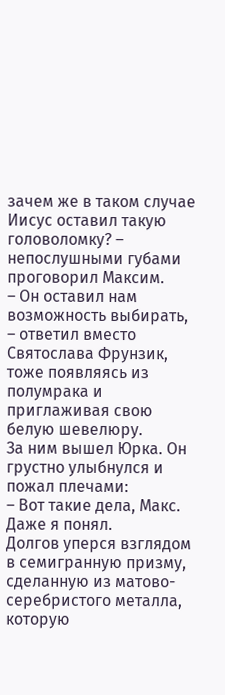зачем же в таком случае Иисус оставил такую головоломку? – непослушными губами проговорил Максим.
– Он оставил нам возможность выбирать, – ответил вместо Святослава Фрунзик, тоже появляясь из полумрака и приглаживая свою белую шевелюру.
За ним вышел Юрка. Он грустно улыбнулся и пожал плечами:
– Вот такие дела, Макс. Даже я понял.
Долгов уперся взглядом в семигранную призму, сделанную из матово-серебристого металла, которую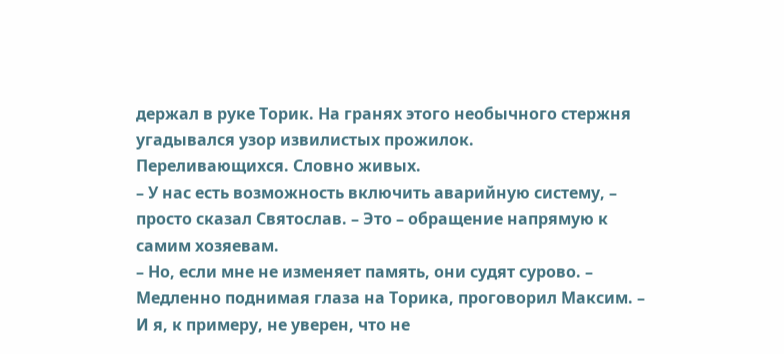держал в руке Торик. На гранях этого необычного стержня угадывался узор извилистых прожилок.
Переливающихся. Словно живых.
– У нас есть возможность включить аварийную систему, – просто сказал Святослав. – Это – обращение напрямую к самим хозяевам.
– Но, если мне не изменяет память, они судят сурово. – Медленно поднимая глаза на Торика, проговорил Максим. – И я, к примеру, не уверен, что не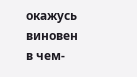окажусь виновен в чем-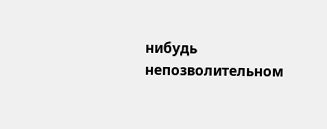нибудь непозволительном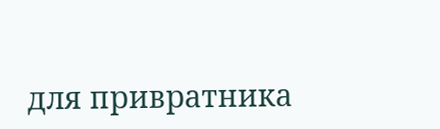для привратника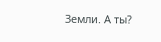Земли. А ты?